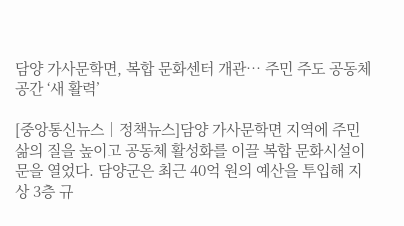담양 가사문학면, 복합 문화센터 개관… 주민 주도 공동체 공간 ‘새 활력’

[중앙통신뉴스│정책뉴스]담양 가사문학면 지역에 주민 삶의 질을 높이고 공동체 활성화를 이끌 복합 문화시설이 문을 열었다. 담양군은 최근 40억 원의 예산을 투입해 지상 3층 규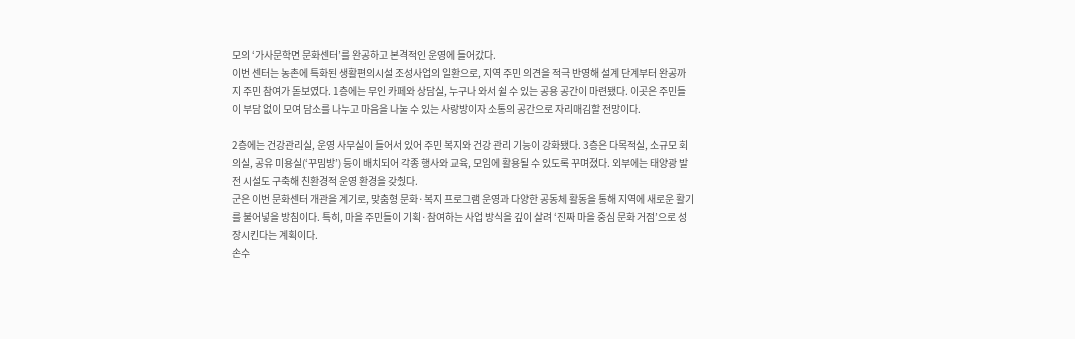모의 ‘가사문학면 문화센터’를 완공하고 본격적인 운영에 들어갔다.
이번 센터는 농촌에 특화된 생활편의시설 조성사업의 일환으로, 지역 주민 의견을 적극 반영해 설계 단계부터 완공까지 주민 참여가 돋보였다. 1층에는 무인 카페와 상담실, 누구나 와서 쉴 수 있는 공용 공간이 마련됐다. 이곳은 주민들이 부담 없이 모여 담소를 나누고 마음을 나눌 수 있는 사랑방이자 소통의 공간으로 자리매김할 전망이다.

2층에는 건강관리실, 운영 사무실이 들어서 있어 주민 복지와 건강 관리 기능이 강화됐다. 3층은 다목적실, 소규모 회의실, 공유 미용실(‘꾸밈방’) 등이 배치되어 각종 행사와 교육, 모임에 활용될 수 있도록 꾸며졌다. 외부에는 태양광 발전 시설도 구축해 친환경적 운영 환경을 갖췄다.
군은 이번 문화센터 개관을 계기로, 맞춤형 문화·복지 프로그램 운영과 다양한 공동체 활동을 통해 지역에 새로운 활기를 불어넣을 방침이다. 특히, 마을 주민들이 기획·참여하는 사업 방식을 깊이 살려 ‘진짜 마을 중심 문화 거점’으로 성장시킨다는 계획이다.
손수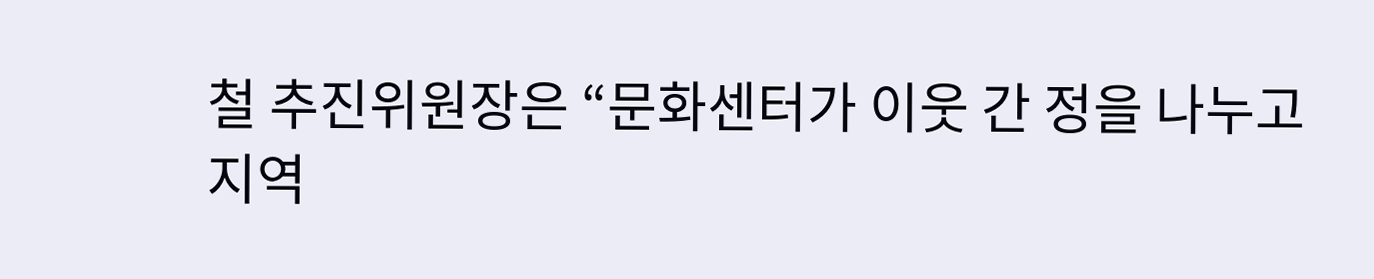철 추진위원장은 “문화센터가 이웃 간 정을 나누고 지역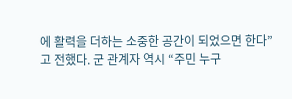에 활력을 더하는 소중한 공간이 되었으면 한다”고 전했다. 군 관계자 역시 “주민 누구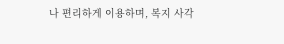나 편리하게 이용하며, 복지 사각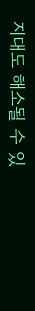지대도 해소될 수 있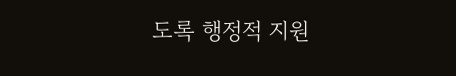도록 행정적 지원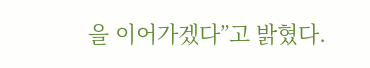을 이어가겠다”고 밝혔다.